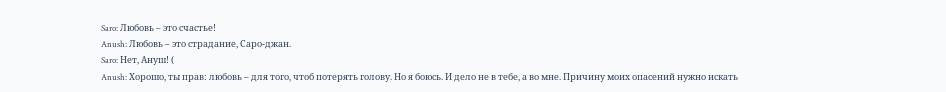Saro: Любовь – это счастье!
Anush: Любовь – это страдание, Саро-джан.
Saro: Нет, Ануш! (
Anush: Хорошо, ты прав: любовь – для того, чтоб потерять голову. Но я боюсь. И дело не в тебе, а во мне. Причину моих опасений нужно искать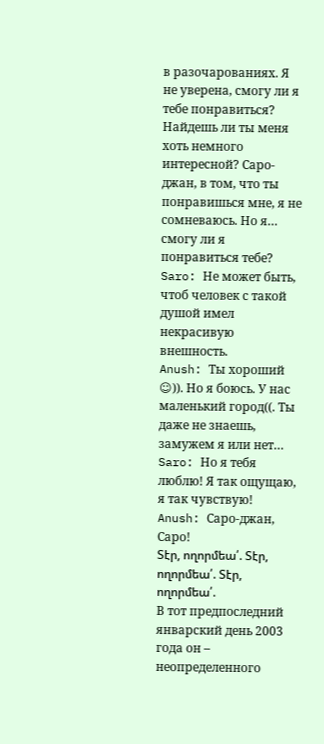в разочарованиях. Я не уверена, смогу ли я тебе понравиться? Найдешь ли ты меня хоть немного интересной? Саро-джан, в том, что ты понравишься мне, я не сомневаюсь. Но я… смогу ли я понравиться тебе?
Saro: Не может быть, чтоб человек с такой душой имел некрасивую внешность.
Anush: Ты хороший ☺)). Но я боюсь. У нас маленький город((. Ты даже не знаешь, замужем я или нет…
Saro: Но я тебя люблю! Я так ощущаю, я так чувствую!
Anush: Саро-джан, Саро!
Տէր, ողորմեա՛. Տէր, ողորմեա՛. Տէր, ողորմեա՛.
В тот предпоследний январский день 2003 года он – неопределенного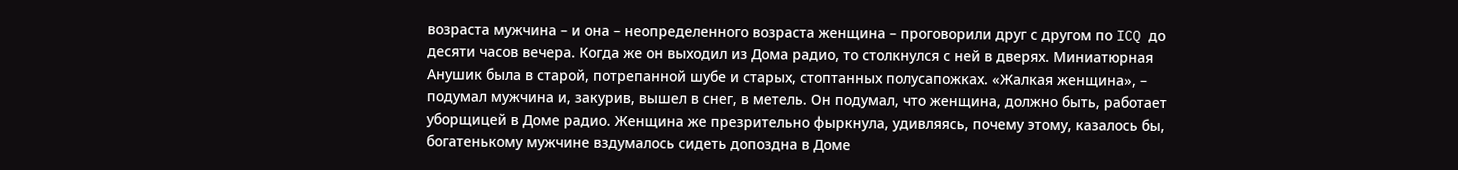возраста мужчина – и она – неопределенного возраста женщина – проговорили друг с другом по ICQ до десяти часов вечера. Когда же он выходил из Дома радио, то столкнулся с ней в дверях. Миниатюрная Анушик была в старой, потрепанной шубе и старых, стоптанных полусапожках. «Жалкая женщина», – подумал мужчина и, закурив, вышел в снег, в метель. Он подумал, что женщина, должно быть, работает уборщицей в Доме радио. Женщина же презрительно фыркнула, удивляясь, почему этому, казалось бы, богатенькому мужчине вздумалось сидеть допоздна в Доме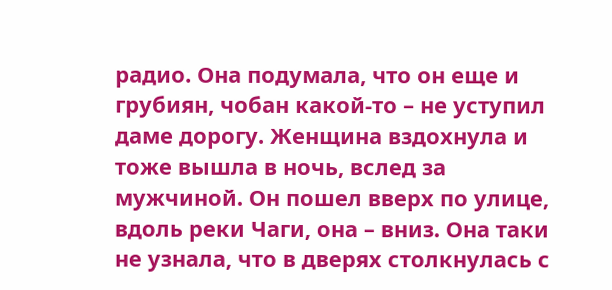радио. Она подумала, что он еще и грубиян, чобан какой-то – не уступил даме дорогу. Женщина вздохнула и тоже вышла в ночь, вслед за мужчиной. Он пошел вверх по улице, вдоль реки Чаги, она – вниз. Она таки не узнала, что в дверях столкнулась с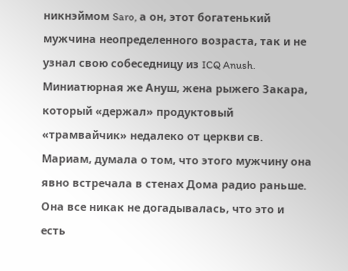никнэймом Saro, а он, этот богатенький мужчина неопределенного возраста, так и не узнал свою собеседницу из ICQ Anush. Миниатюрная же Ануш, жена рыжего Закара, который «держал» продуктовый «трамвайчик» недалеко от церкви св. Мариам, думала о том, что этого мужчину она явно встречала в стенах Дома радио раньше. Она все никак не догадывалась, что это и есть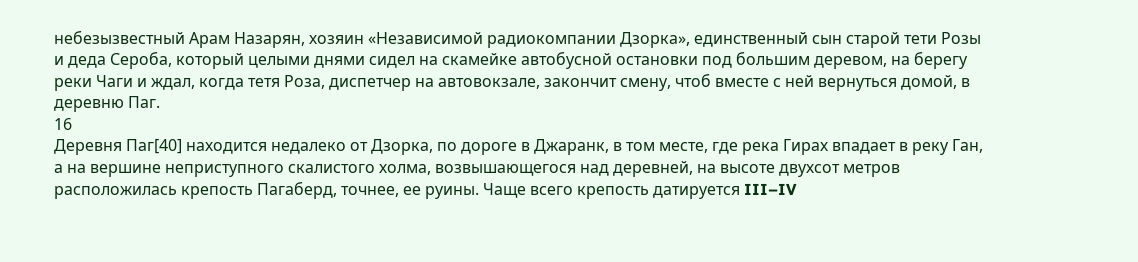небезызвестный Арам Назарян, хозяин «Независимой радиокомпании Дзорка», единственный сын старой тети Розы и деда Сероба, который целыми днями сидел на скамейке автобусной остановки под большим деревом, на берегу реки Чаги и ждал, когда тетя Роза, диспетчер на автовокзале, закончит смену, чтоб вместе с ней вернуться домой, в деревню Паг.
16
Деревня Паг[40] находится недалеко от Дзорка, по дороге в Джаранк, в том месте, где река Гирах впадает в реку Ган, а на вершине неприступного скалистого холма, возвышающегося над деревней, на высоте двухсот метров расположилась крепость Пагаберд, точнее, ее руины. Чаще всего крепость датируется III–IV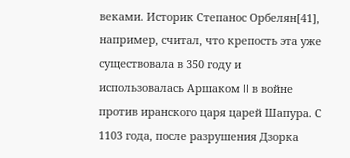веками. Историк Степанос Орбелян[41], например, считал, что крепость эта уже существовала в 350 году и использовалась Аршаком II в войне против иранского царя царей Шапура. С 1103 года, после разрушения Дзорка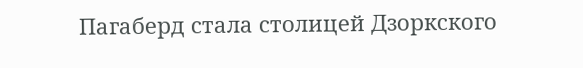Пагаберд стала столицей Дзоркского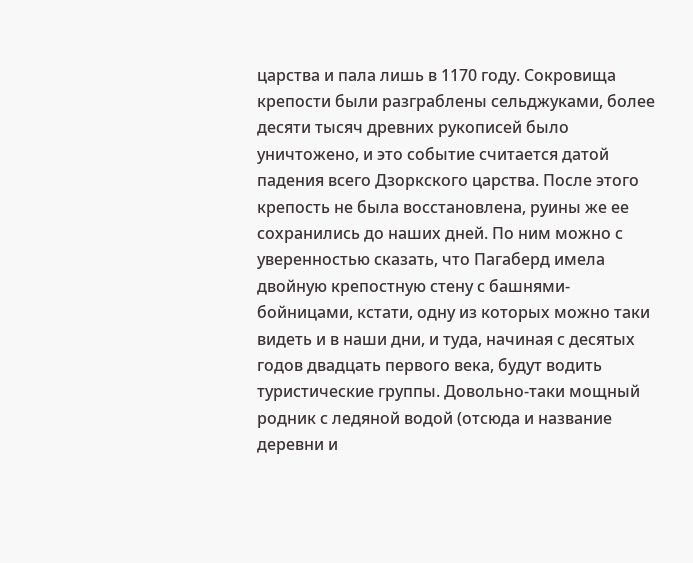царства и пала лишь в 1170 году. Сокровища крепости были разграблены сельджуками, более десяти тысяч древних рукописей было уничтожено, и это событие считается датой падения всего Дзоркского царства. После этого крепость не была восстановлена, руины же ее сохранились до наших дней. По ним можно с уверенностью сказать, что Пагаберд имела двойную крепостную стену с башнями-бойницами, кстати, одну из которых можно таки видеть и в наши дни, и туда, начиная с десятых годов двадцать первого века, будут водить туристические группы. Довольно-таки мощный родник с ледяной водой (отсюда и название деревни и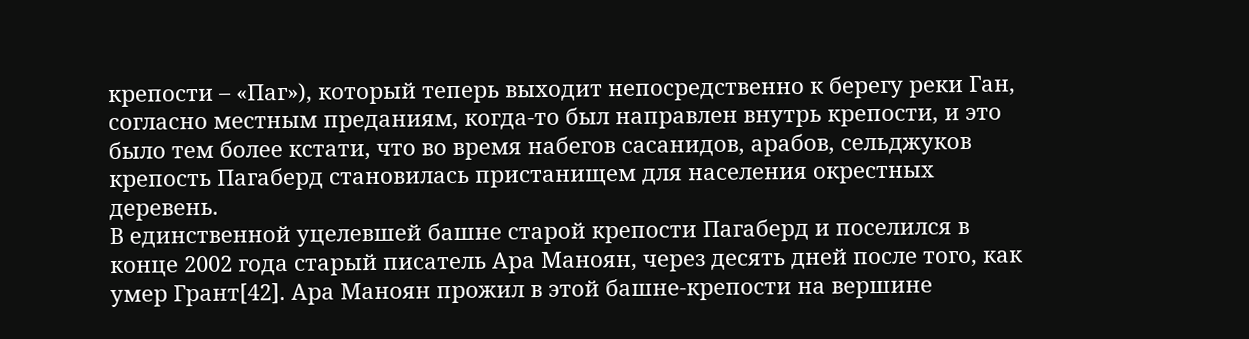крепости – «Паг»), который теперь выходит непосредственно к берегу реки Ган, согласно местным преданиям, когда-то был направлен внутрь крепости, и это было тем более кстати, что во время набегов сасанидов, арабов, сельджуков крепость Пагаберд становилась пристанищем для населения окрестных деревень.
В единственной уцелевшей башне старой крепости Пагаберд и поселился в конце 2002 года старый писатель Ара Маноян, через десять дней после того, как умер Грант[42]. Ара Маноян прожил в этой башне-крепости на вершине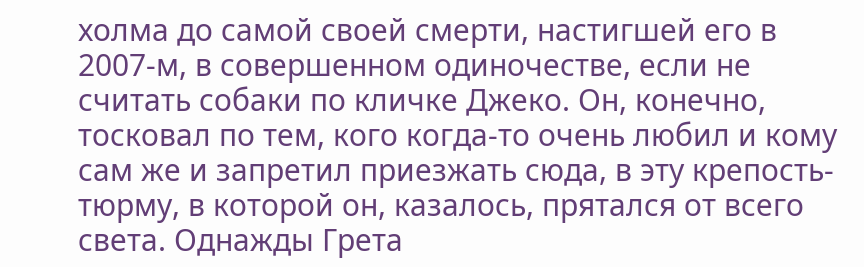холма до самой своей смерти, настигшей его в 2007-м, в совершенном одиночестве, если не считать собаки по кличке Джеко. Он, конечно, тосковал по тем, кого когда-то очень любил и кому сам же и запретил приезжать сюда, в эту крепость-тюрму, в которой он, казалось, прятался от всего света. Однажды Грета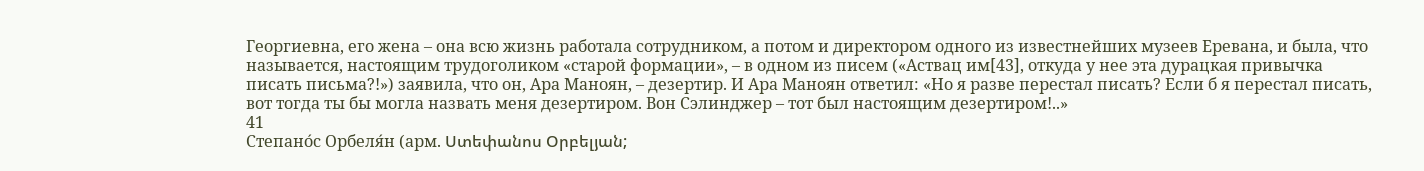Георгиевна, его жена – она всю жизнь работала сотрудником, а потом и директором одного из известнейших музеев Еревана, и была, что называется, настоящим трудоголиком «старой формации», – в одном из писем («Аствац им[43], откуда у нее эта дурацкая привычка писать письма?!») заявила, что он, Ара Маноян, – дезертир. И Ара Маноян ответил: «Но я разве перестал писать? Если б я перестал писать, вот тогда ты бы могла назвать меня дезертиром. Вон Сэлинджер – тот был настоящим дезертиром!..»
41
Степано́с Орбеля́н (арм. Ստեփանոս Օրբելյան;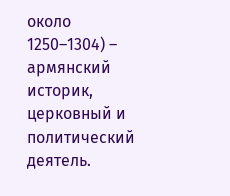около 1250–1304) – армянский историк, церковный и политический деятель.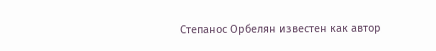Степанос Орбелян известен как автор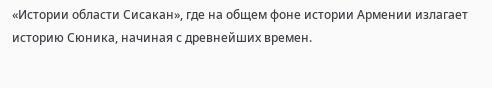«Истории области Сисакан», где на общем фоне истории Армении излагает историю Сюника, начиная с древнейших времен.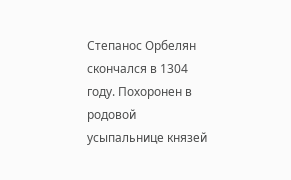Степанос Орбелян скончался в 1304 году. Похоронен в родовой усыпальнице князей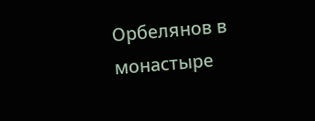Орбелянов в монастыре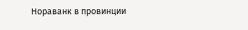Нораванк в провинции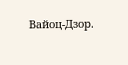Вайоц-Дзор.